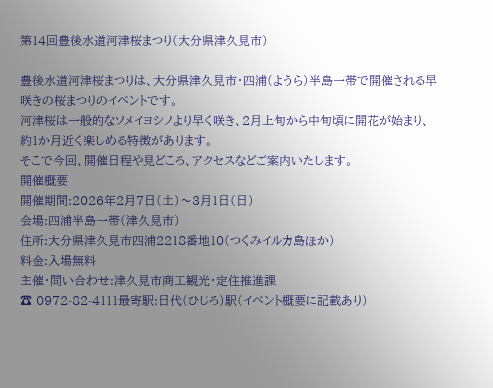第14回豊後水道河津桜まつり(大分県津久見市)

豊後水道河津桜まつりは、大分県津久見市・四浦(ようら)半島一帯で開催される早咲きの桜まつりのイベントです。
河津桜は一般的なソメイヨシノより早く咲き、2月上旬から中旬頃に開花が始まり、約1か月近く楽しめる特徴があります。
そこで今回、開催日程や見どころ、アクセスなどご案内いたします。
開催概要
開催期間:2026年2月7日(土)〜3月1日(日)
会場:四浦半島一帯(津久見市)
住所:大分県津久見市四浦2218番地10(つくみイルカ島ほか)
料金:入場無料
主催・問い合わせ:津久見市商工観光・定住推進課
☎ 0972-82-4111最寄駅:日代(ひじろ)駅(イベント概要に記載あり)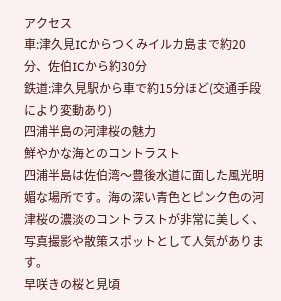アクセス
車:津久見ICからつくみイルカ島まで約20分、佐伯ICから約30分
鉄道:津久見駅から車で約15分ほど(交通手段により変動あり)
四浦半島の河津桜の魅力
鮮やかな海とのコントラスト
四浦半島は佐伯湾〜豊後水道に面した風光明媚な場所です。海の深い青色とピンク色の河津桜の濃淡のコントラストが非常に美しく、写真撮影や散策スポットとして人気があります。
早咲きの桜と見頃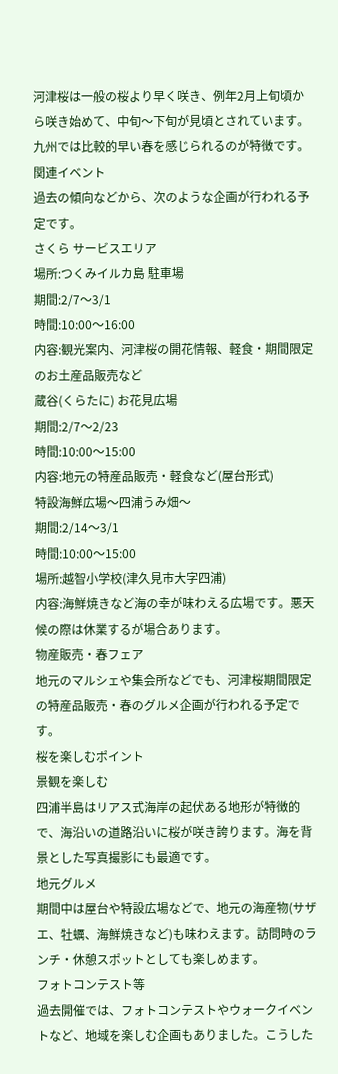河津桜は一般の桜より早く咲き、例年2月上旬頃から咲き始めて、中旬〜下旬が見頃とされています。九州では比較的早い春を感じられるのが特徴です。
関連イベント
過去の傾向などから、次のような企画が行われる予定です。
さくら サービスエリア
場所:つくみイルカ島 駐車場
期間:2/7〜3/1
時間:10:00〜16:00
内容:観光案内、河津桜の開花情報、軽食・期間限定のお土産品販売など
蔵谷(くらたに) お花見広場
期間:2/7〜2/23
時間:10:00〜15:00
内容:地元の特産品販売・軽食など(屋台形式)
特設海鮮広場〜四浦うみ畑〜
期間:2/14〜3/1
時間:10:00〜15:00
場所:越智小学校(津久見市大字四浦)
内容:海鮮焼きなど海の幸が味わえる広場です。悪天候の際は休業するが場合あります。
物産販売・春フェア
地元のマルシェや集会所などでも、河津桜期間限定の特産品販売・春のグルメ企画が行われる予定です。
桜を楽しむポイント
景観を楽しむ
四浦半島はリアス式海岸の起伏ある地形が特徴的で、海沿いの道路沿いに桜が咲き誇ります。海を背景とした写真撮影にも最適です。
地元グルメ
期間中は屋台や特設広場などで、地元の海産物(サザエ、牡蠣、海鮮焼きなど)も味わえます。訪問時のランチ・休憩スポットとしても楽しめます。
フォトコンテスト等
過去開催では、フォトコンテストやウォークイベントなど、地域を楽しむ企画もありました。こうした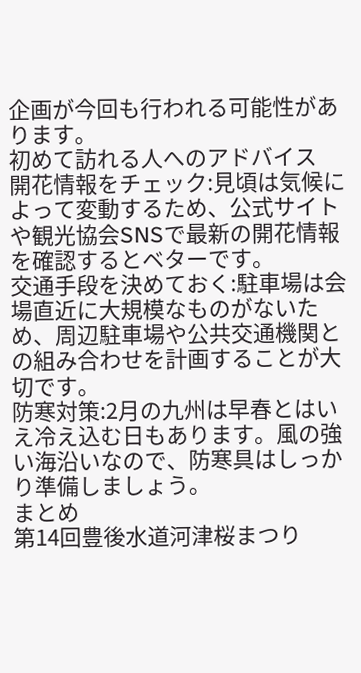企画が今回も行われる可能性があります。
初めて訪れる人へのアドバイス
開花情報をチェック:見頃は気候によって変動するため、公式サイトや観光協会SNSで最新の開花情報を確認するとベターです。
交通手段を決めておく:駐車場は会場直近に大規模なものがないため、周辺駐車場や公共交通機関との組み合わせを計画することが大切です。
防寒対策:2月の九州は早春とはいえ冷え込む日もあります。風の強い海沿いなので、防寒具はしっかり準備しましょう。
まとめ
第14回豊後水道河津桜まつり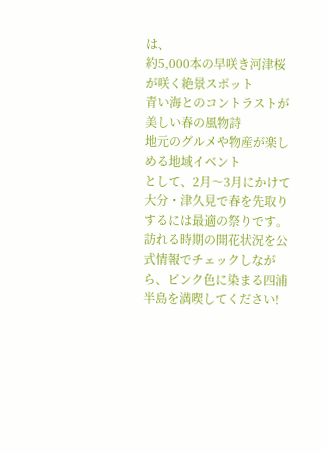は、
約5,000本の早咲き河津桜が咲く絶景スポット
青い海とのコントラストが美しい春の風物詩
地元のグルメや物産が楽しめる地域イベント
として、2月〜3月にかけて大分・津久見で春を先取りするには最適の祭りです。
訪れる時期の開花状況を公式情報でチェックしながら、ピンク色に染まる四浦半島を満喫してください!